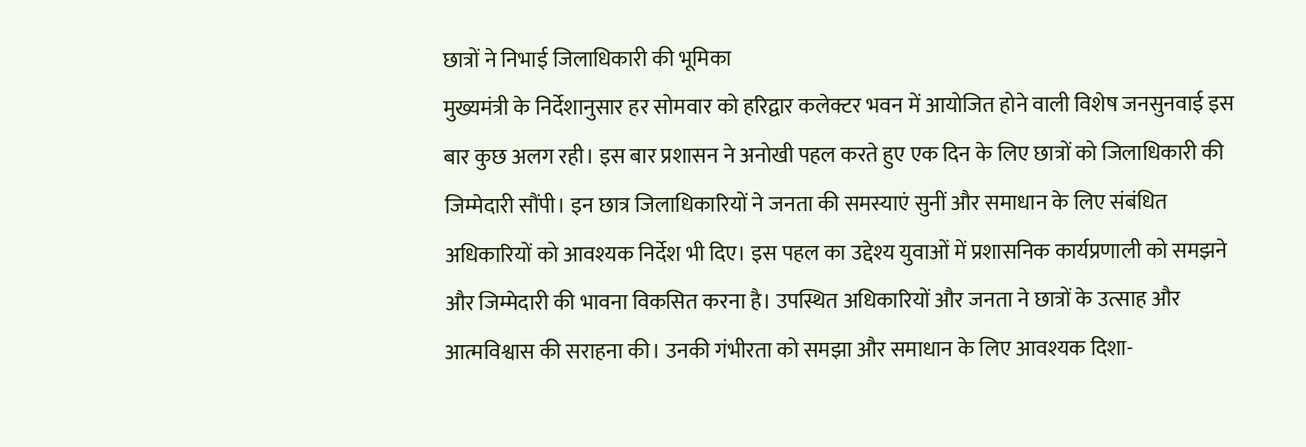छात्रों ने निभाई जिलाधिकारी की भूमिका
मुख्यमंत्री के निर्देशानुसार हर सोमवार को हरिद्वार कलेक्टर भवन में आयोजित होने वाली विशेष जनसुनवाई इस बार कुछ अलग रही। इस बार प्रशासन ने अनोखी पहल करते हुए एक दिन के लिए छात्रों को जिलाधिकारी की जिम्मेदारी सौंपी। इन छात्र जिलाधिकारियों ने जनता की समस्याएं सुनीं और समाधान के लिए संबंधित अधिकारियों को आवश्यक निर्देश भी दिए। इस पहल का उद्देश्य युवाओं में प्रशासनिक कार्यप्रणाली को समझने और जिम्मेदारी की भावना विकसित करना है। उपस्थित अधिकारियों और जनता ने छात्रों के उत्साह और आत्मविश्वास की सराहना की। उनकी गंभीरता को समझा और समाधान के लिए आवश्यक दिशा-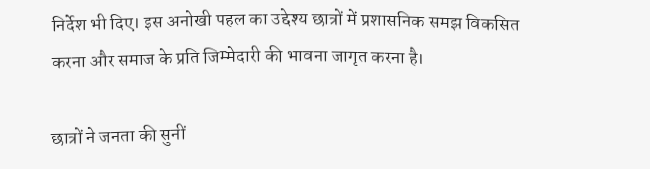निर्देश भी दिए। इस अनोखी पहल का उद्देश्य छात्रों में प्रशासनिक समझ विकसित करना और समाज के प्रति जिम्मेदारी की भावना जागृत करना है।

छात्रों ने जनता की सुनीं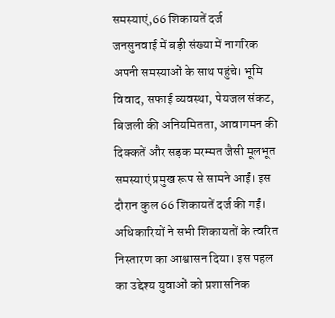समस्याएं,66 शिकायतें दर्ज
जनसुनवाई में बड़ी संख्या में नागरिक अपनी समस्याओं के साथ पहुंचे। भूमि विवाद, सफाई व्यवस्था, पेयजल संकट, बिजली की अनियमितता, आवागमन की दिक्कतें और सड़क मरम्मत जैसी मूलभूत समस्याएं प्रमुख रूप से सामने आईं। इस दौरान कुल 66 शिकायतें दर्ज की गईं। अधिकारियों ने सभी शिकायतों के त्वरित निस्तारण का आश्वासन दिया। इस पहल का उद्देश्य युवाओं को प्रशासनिक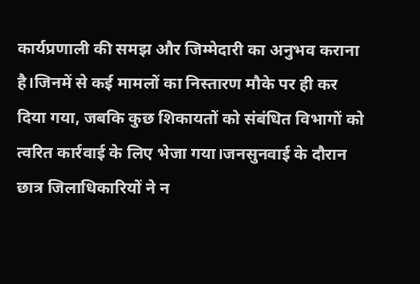कार्यप्रणाली की समझ और जिम्मेदारी का अनुभव कराना है।जिनमें से कई मामलों का निस्तारण मौके पर ही कर दिया गया, जबकि कुछ शिकायतों को संबंधित विभागों को त्वरित कार्रवाई के लिए भेजा गया।जनसुनवाई के दौरान छात्र जिलाधिकारियों ने न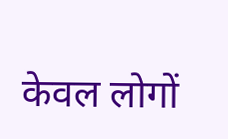केवल लोगों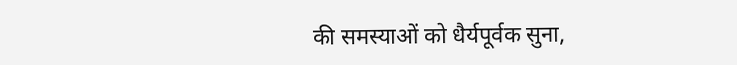की समस्याओं को धैर्यपूर्वक सुना,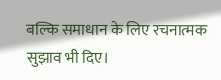बल्कि समाधान के लिए रचनात्मक सुझाव भी दिए।